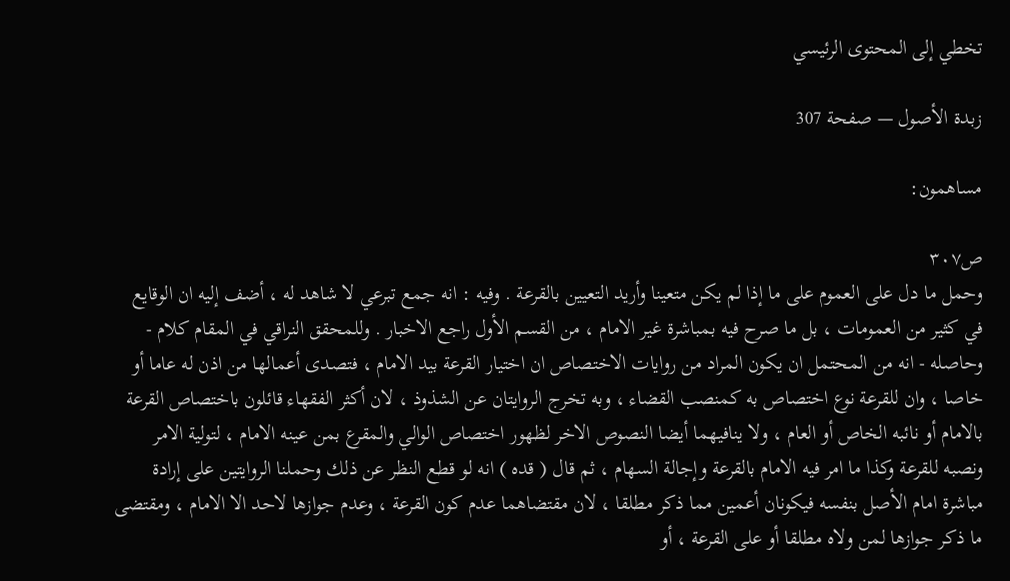تخطي إلى المحتوى الرئيسي

زبدة الأصول — صفحة 307

مساهمون:

ص٣٠٧
وحمل ما دل على العموم على ما إذا لم يكن متعينا وأريد التعيين بالقرعة . وفيه : انه جمع تبرعي لا شاهد له ، أضف إليه ان الوقايع في كثير من العمومات ، بل ما صرح فيه بمباشرة غير الامام ، من القسم الأول راجع الاخبار . وللمحقق النراقي في المقام كلام - وحاصله - انه من المحتمل ان يكون المراد من روايات الاختصاص ان اختيار القرعة بيد الامام ، فتصدى أعمالها من اذن له عاما أو خاصا ، وان للقرعة نوع اختصاص به كمنصب القضاء ، وبه تخرج الروايتان عن الشذوذ ، لان أكثر الفقهاء قائلون باختصاص القرعة بالامام أو نائبه الخاص أو العام ، ولا ينافيهما أيضا النصوص الاخر لظهور اختصاص الوالي والمقرع بمن عينه الامام ، لتولية الامر ونصبه للقرعة وكذا ما امر فيه الامام بالقرعة وإجالة السهام ، ثم قال ( قده ) انه لو قطع النظر عن ذلك وحملنا الروايتين على إرادة مباشرة امام الأصل بنفسه فيكونان أعمين مما ذكر مطلقا ، لان مقتضاهما عدم كون القرعة ، وعدم جوازها لاحد الا الامام ، ومقتضى ما ذكر جوازها لمن ولاه مطلقا أو على القرعة ، أو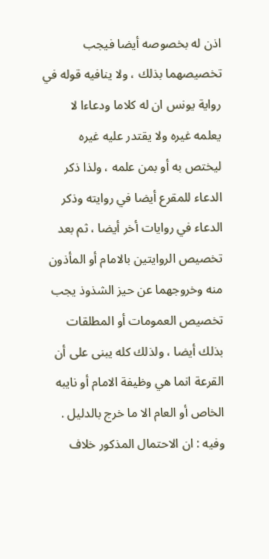اذن له بخصوصه أيضا فيجب تخصيصهما بذلك ، ولا ينافيه قوله في رواية يونس ان له كلاما ودعاءا لا يعلمه غيره ولا يقتدر عليه غيره ليختص به أو بمن علمه ، ولذا ذكر الدعاء للمقرع أيضا في روايته وذكر الدعاء في روايات أخر أيضا ، ثم بعد تخصيص الروايتين بالامام أو المأذون منه وخروجهما عن حيز الشذوذ يجب تخصيص العمومات أو المطلقات بذلك أيضا ، ولذلك كله يبنى على أن القرعة انما هي وظيفة الامام أو نايبه الخاص أو العام الا ما خرج بالدليل . وفيه : ان الاحتمال المذكور خلاف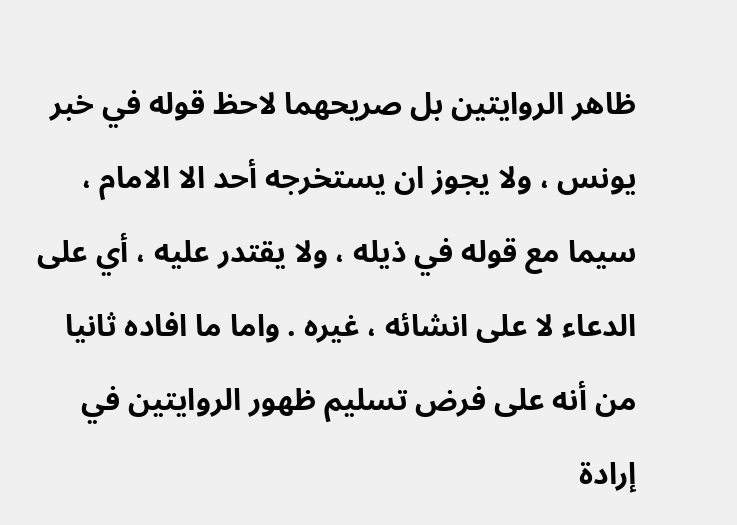ظاهر الروايتين بل صريحهما لاحظ قوله في خبر يونس ، ولا يجوز ان يستخرجه أحد الا الامام ، سيما مع قوله في ذيله ، ولا يقتدر عليه ، أي على الدعاء لا على انشائه ، غيره . واما ما افاده ثانيا من أنه على فرض تسليم ظهور الروايتين في إرادة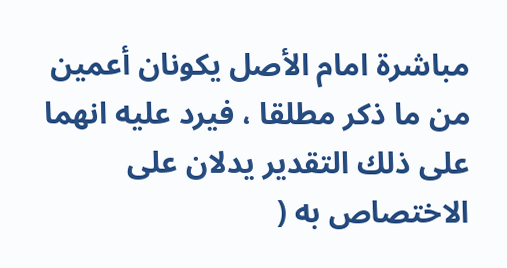مباشرة امام الأصل يكونان أعمين من ما ذكر مطلقا ، فيرد عليه انهما على ذلك التقدير يدلان على الاختصاص به (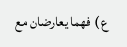ع ) فهما يعارضان مع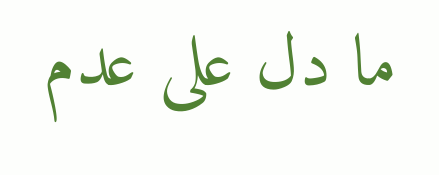ما دل على عدم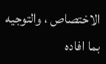الاختصاص ، والتوجيه بما افاده